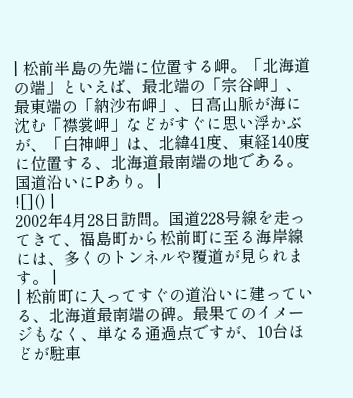| 松前半島の先端に位置する岬。「北海道の端」といえば、最北端の「宗谷岬」、最東端の「納沙布岬」、日高山脈が海に沈む「襟裳岬」などがすぐに思い浮かぶが、「白神岬」は、北緯41度、東経140度に位置する、北海道最南端の地である。国道沿いにPあり。 |
![]() |
2002年4月28日訪問。国道228号線を走ってきて、福島町から松前町に至る海岸線には、多くのトンネルや覆道が見られます。 |
| 松前町に入ってすぐの道沿いに建っている、北海道最南端の碑。最果てのイメージもなく、単なる通過点ですが、10台ほどが駐車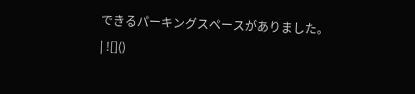できるパーキングスペースがありました。 | ![]()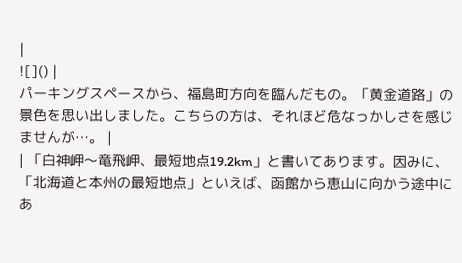|
![]() |
パーキングスペースから、福島町方向を臨んだもの。「黄金道路」の景色を思い出しました。こちらの方は、それほど危なっかしさを感じませんが…。 |
| 「白神岬〜竜飛岬、最短地点19.2km」と書いてあります。因みに、「北海道と本州の最短地点」といえば、函館から恵山に向かう途中にあ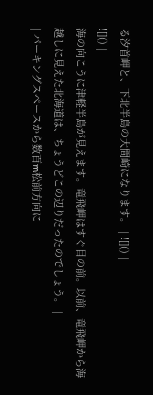る汐首岬と、下北半島の大間崎になります。 | ![]() |
![]() |
海の向こうに津軽半島が見えます。竜飛岬はすぐ目の前。以前、竜飛岬から海越しに見えた北海道は、ちょうどこの辺りだったのでしょう。 |
| パーキングスペースから数百m松前方向に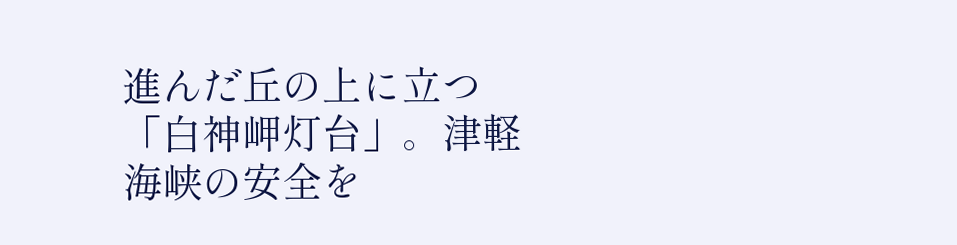進んだ丘の上に立つ「白神岬灯台」。津軽海峡の安全を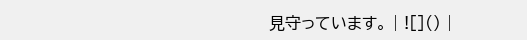見守っています。 | ![]() |